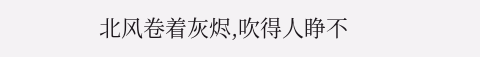北风卷着灰烬,吹得人睁不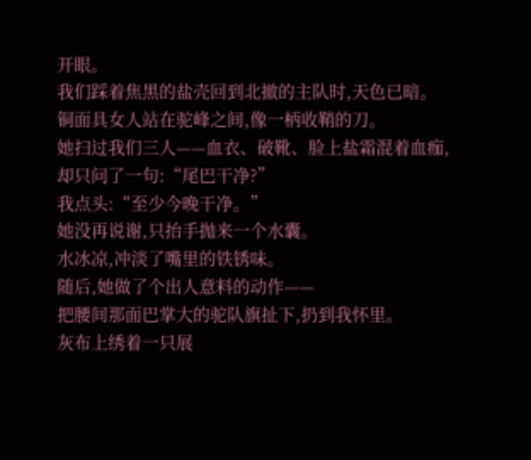开眼。
我们踩着焦黑的盐壳回到北撤的主队时,天色已暗。
铜面具女人站在驼峰之间,像一柄收鞘的刀。
她扫过我们三人——血衣、破靴、脸上盐霜混着血痂,
却只问了一句:“尾巴干净?”
我点头:“至少今晚干净。”
她没再说谢,只抬手抛来一个水囊。
水冰凉,冲淡了嘴里的铁锈味。
随后,她做了个出人意料的动作——
把腰间那面巴掌大的驼队旗扯下,扔到我怀里。
灰布上绣着一只展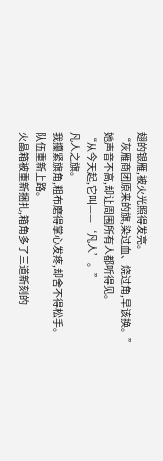翅的银雁,被火光照得发亮。
“灰雁商团原来的旗,染过血、烧过角,早该换。”
她声音不高,却让周围所有人都听得见。
“从今天起,它叫——‘凡人’。”
凡人之旗。
我攥紧旗角,粗布磨得掌心发疼,却舍不得松手。
队伍重新上路。
火晶箱被重新捆扎,箱角多了三道新刻的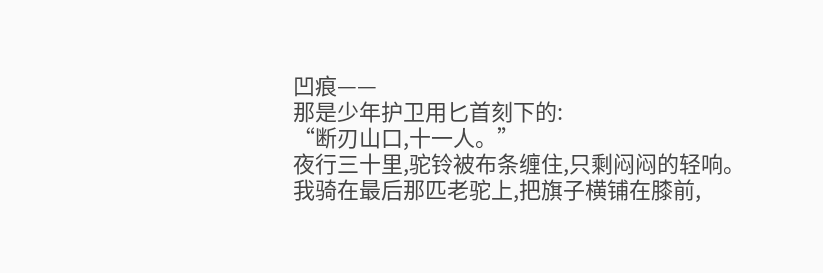凹痕——
那是少年护卫用匕首刻下的:
“断刃山口,十一人。”
夜行三十里,驼铃被布条缠住,只剩闷闷的轻响。
我骑在最后那匹老驼上,把旗子横铺在膝前,